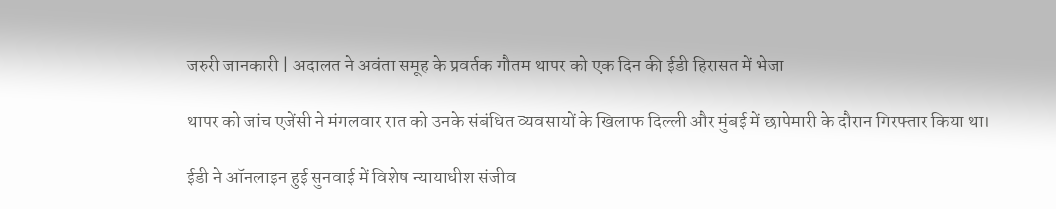जरुरी जानकारी | अदालत ने अवंता समूह के प्रवर्तक गौतम थापर को एक दिन की ईडी हिरासत में भेजा

थापर को जांच एजेंसी ने मंगलवार रात को उनके संबंधित व्यवसायों के खिलाफ दिल्ली और मुंबई में छापेमारी के दौरान गिरफ्तार किया था।

ईडी ने ऑनलाइन हुई सुनवाई में विशेष न्यायाधीश संजीव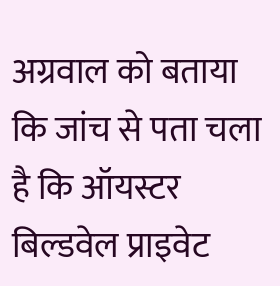अग्रवाल को बताया कि जांच से पता चला है कि ऑयस्टर बिल्डवेल प्राइवेट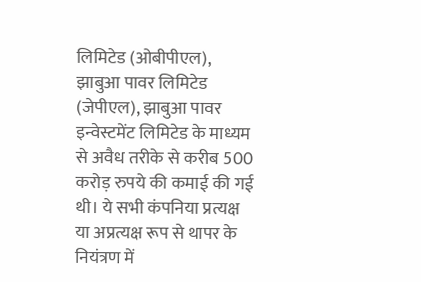लिमिटेड (ओबीपीएल), झाबुआ पावर लिमिटेड (जेपीएल), झाबुआ पावर इन्वेस्टमेंट लिमिटेड के माध्यम से अवैध तरीके से करीब 500 करोड़ रुपये की कमाई की गई थी। ये सभी कंपनिया प्रत्यक्ष या अप्रत्यक्ष रूप से थापर के नियंत्रण में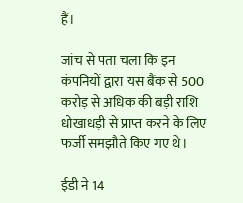हैं।

जांच से पता चला कि इन कंपनियों द्वारा यस बैंक से 500 करोड़ से अधिक की बड़ी राशि धोखाधड़ी से प्राप्त करने के लिए फर्जी समझौते किए गए थे।

ईडी ने 14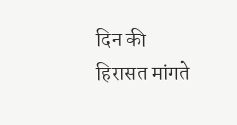दिन की हिरासत मांगते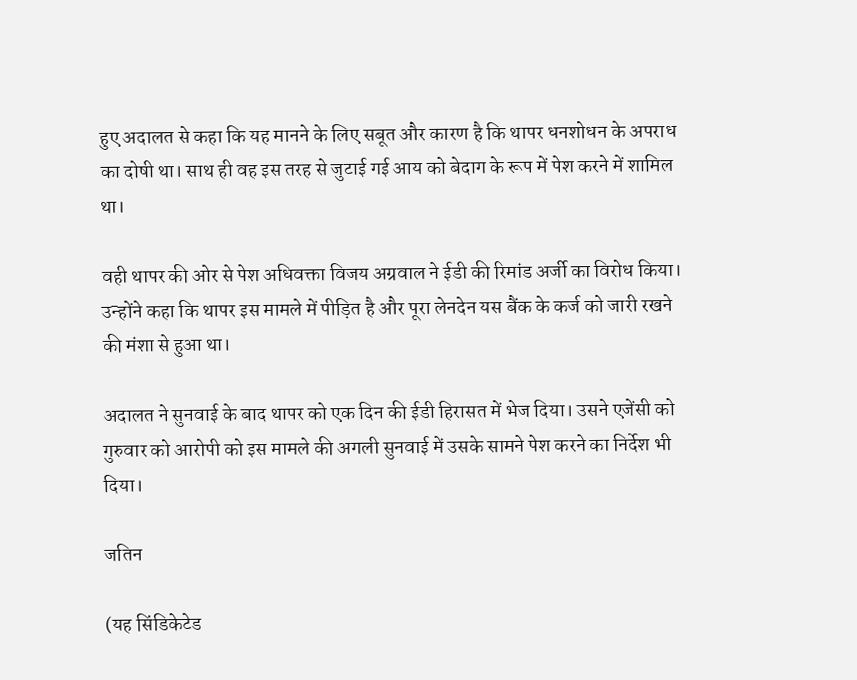हुए अदालत से कहा कि यह मानने के लिए सबूत और कारण है कि थापर धनशोधन के अपराध का दोषी था। साथ ही वह इस तरह से जुटाई गई आय को बेदाग के रूप में पेश करने में शामिल था।

वही थापर की ओर से पेश अधिवक्ता विजय अग्रवाल ने ईडी की रिमांड अर्जी का विरोध किया। उन्होंने कहा कि थापर इस मामले में पीड़ित है और पूरा लेनदेन यस बैंक के कर्ज को जारी रखने की मंशा से हुआ था।

अदालत ने सुनवाई के बाद थापर को एक दिन की ईडी हिरासत में भेज दिया। उसने एजेंसी को गुरुवार को आरोपी को इस मामले की अगली सुनवाई में उसके सामने पेश करने का निर्देश भी दिया।

जतिन

(यह सिंडिकेटेड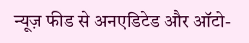न्यूज़ फीड से अनएडिटेड और ऑटो-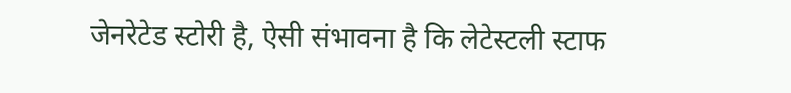जेनरेटेड स्टोरी है, ऐसी संभावना है कि लेटेस्टली स्टाफ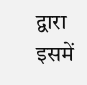द्वारा इसमें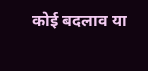कोई बदलाव या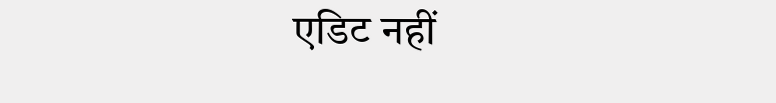एडिट नहीं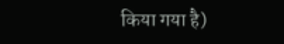किया गया है)